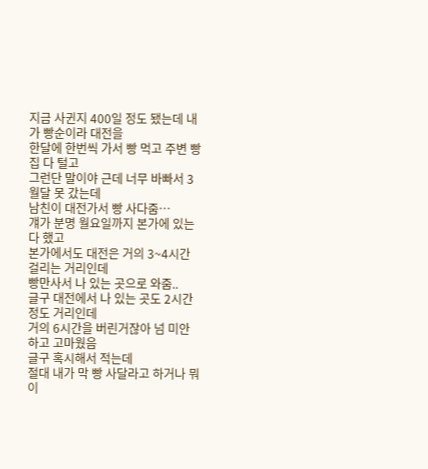지금 사귄지 400일 정도 됐는데 내가 빵순이라 대전을
한달에 한번씩 가서 빵 먹고 주변 빵집 다 털고
그런단 말이야 근데 너무 바빠서 3월달 못 갔는데
남친이 대전가서 빵 사다줌…
걔가 분명 월요일까지 본가에 있는다 했고
본가에서도 대전은 거의 3~4시간 걸리는 거리인데
빵만사서 나 있는 곳으로 와줌..
글구 대전에서 나 있는 곳도 2시간정도 거리인데
거의 6시간을 버린거잖아 넘 미안하고 고마웠음
글구 혹시해서 적는데
절대 내가 막 빵 사달라고 하거나 뭐 이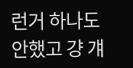런거 하나도
안했고 걍 걔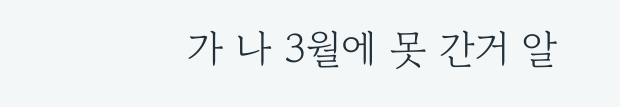가 나 3월에 못 간거 알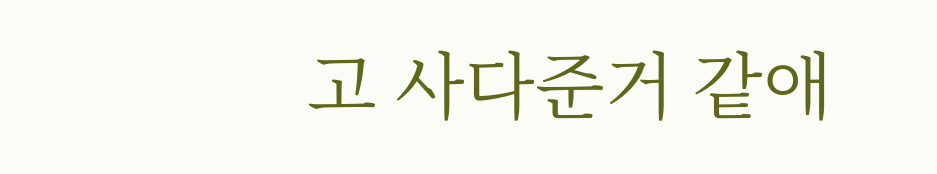고 사다준거 같애